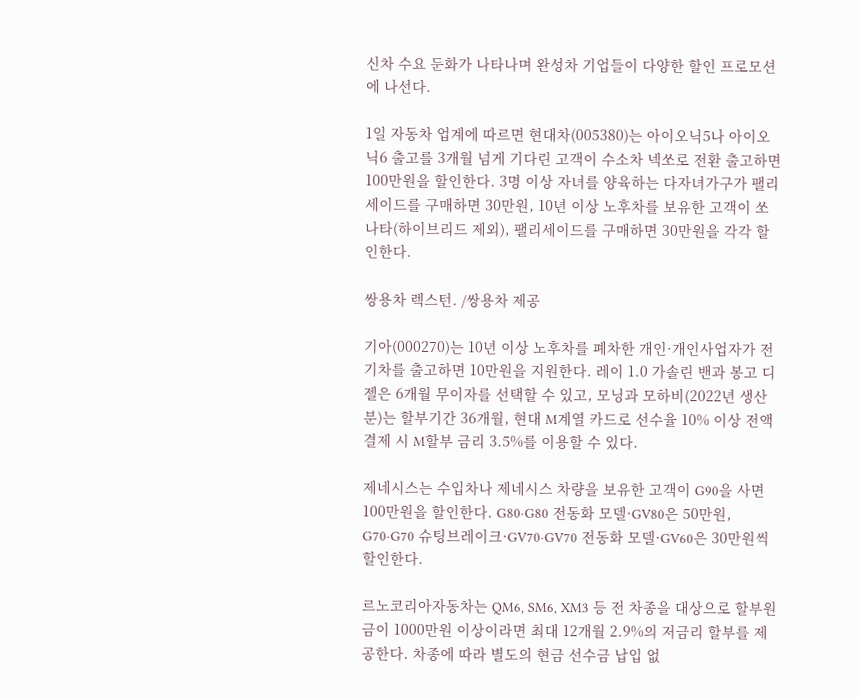신차 수요 둔화가 나타나며 완성차 기업들이 다양한 할인 프로모션에 나선다.

1일 자동차 업계에 따르면 현대차(005380)는 아이오닉5나 아이오닉6 출고를 3개월 넘게 기다린 고객이 수소차 넥쏘로 전환 출고하면 100만원을 할인한다. 3명 이상 자녀를 양육하는 다자녀가구가 팰리세이드를 구매하면 30만원, 10년 이상 노후차를 보유한 고객이 쏘나타(하이브리드 제외), 팰리세이드를 구매하면 30만원을 각각 할인한다.

쌍용차 렉스턴. /쌍용차 제공

기아(000270)는 10년 이상 노후차를 폐차한 개인·개인사업자가 전기차를 출고하면 10만원을 지원한다. 레이 1.0 가솔린 밴과 봉고 디젤은 6개월 무이자를 선택할 수 있고, 모닝과 모하비(2022년 생산분)는 할부기간 36개월, 현대 M계열 카드로 선수율 10% 이상 전액 결제 시 M할부 금리 3.5%를 이용할 수 있다.

제네시스는 수입차나 제네시스 차량을 보유한 고객이 G90을 사면 100만원을 할인한다. G80·G80 전동화 모델·GV80은 50만원, G70·G70 슈팅브레이크·GV70·GV70 전동화 모델·GV60은 30만원씩 할인한다.

르노코리아자동차는 QM6, SM6, XM3 등 전 차종을 대상으로 할부원금이 1000만원 이상이라면 최대 12개월 2.9%의 저금리 할부를 제공한다. 차종에 따라 별도의 현금 선수금 납입 없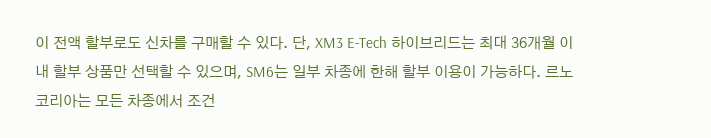이 전액 할부로도 신차를 구매할 수 있다. 단, XM3 E-Tech 하이브리드는 최대 36개월 이내 할부 상품만 선택할 수 있으며, SM6는 일부 차종에 한해 할부 이용이 가능하다. 르노코리아는 모든 차종에서 조건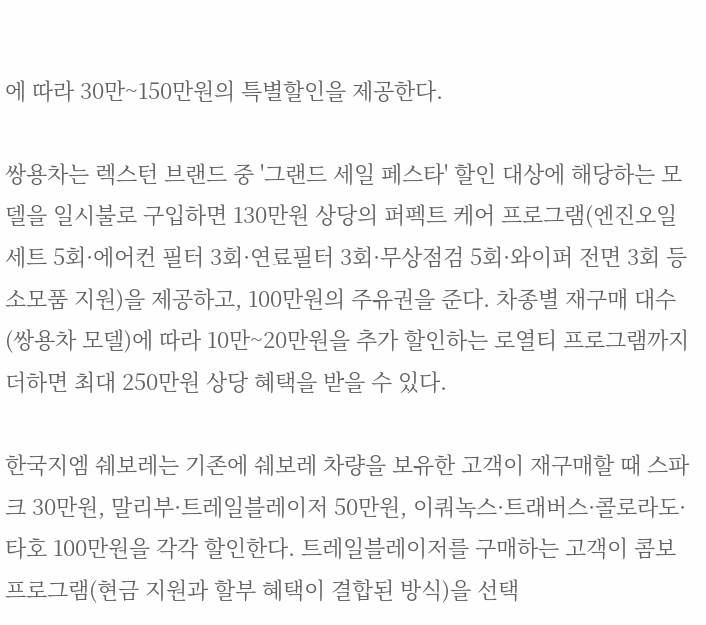에 따라 30만~150만원의 특별할인을 제공한다.

쌍용차는 렉스턴 브랜드 중 '그랜드 세일 페스타' 할인 대상에 해당하는 모델을 일시불로 구입하면 130만원 상당의 퍼펙트 케어 프로그램(엔진오일 세트 5회·에어컨 필터 3회·연료필터 3회·무상점검 5회·와이퍼 전면 3회 등 소모품 지원)을 제공하고, 100만원의 주유권을 준다. 차종별 재구매 대수(쌍용차 모델)에 따라 10만~20만원을 추가 할인하는 로열티 프로그램까지 더하면 최대 250만원 상당 혜택을 받을 수 있다.

한국지엠 쉐보레는 기존에 쉐보레 차량을 보유한 고객이 재구매할 때 스파크 30만원, 말리부·트레일블레이저 50만원, 이쿼녹스·트래버스·콜로라도·타호 100만원을 각각 할인한다. 트레일블레이저를 구매하는 고객이 콤보 프로그램(현금 지원과 할부 혜택이 결합된 방식)을 선택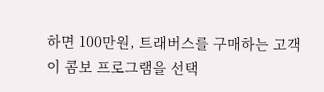하면 100만원, 트래버스를 구매하는 고객이 콤보 프로그램을 선택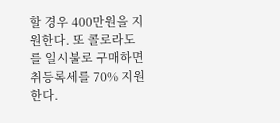할 경우 400만원을 지원한다. 또 콜로라도를 일시불로 구매하면 취등록세를 70% 지원한다.